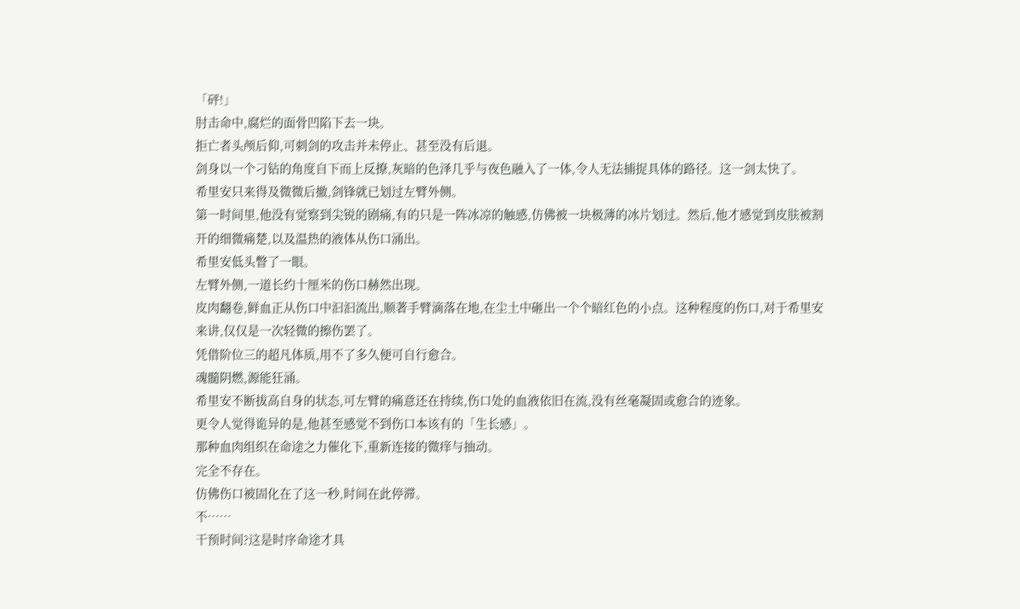「砰!」
肘击命中,腐烂的面骨凹陷下去一块。
拒亡者头颅后仰,可刺剑的攻击并未停止、甚至没有后退。
剑身以一个刁钻的角度自下而上反撩,灰暗的色泽几乎与夜色融入了一体,令人无法捕捉具体的路径。这一剑太快了。
希里安只来得及微微后撤,剑锋就已划过左臂外侧。
第一时间里,他没有觉察到尖锐的剧痛,有的只是一阵冰凉的触感,仿佛被一块极薄的冰片划过。然后,他才感觉到皮肤被割开的细微痛楚,以及温热的液体从伤口涌出。
希里安低头瞥了一眼。
左臂外侧,一道长约十厘米的伤口赫然出现。
皮肉翻卷,鲜血正从伤口中汩汩流出,顺著手臂滴落在地,在尘土中砸出一个个暗红色的小点。这种程度的伤口,对于希里安来讲,仅仅是一次轻微的擦伤罢了。
凭借阶位三的超凡体质,用不了多久便可自行愈合。
魂髓阴燃,源能狂涌。
希里安不断拔高自身的状态,可左臂的痛意还在持续,伤口处的血液依旧在流,没有丝毫凝固或愈合的迹象。
更令人觉得诡异的是,他甚至感觉不到伤口本该有的「生长感」。
那种血肉组织在命途之力催化下,重新连接的微痒与抽动。
完全不存在。
仿佛伤口被固化在了这一秒,时间在此停滞。
不……
干预时间?这是时序命途才具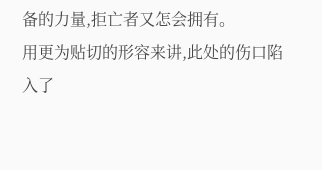备的力量,拒亡者又怎会拥有。
用更为贴切的形容来讲,此处的伤口陷入了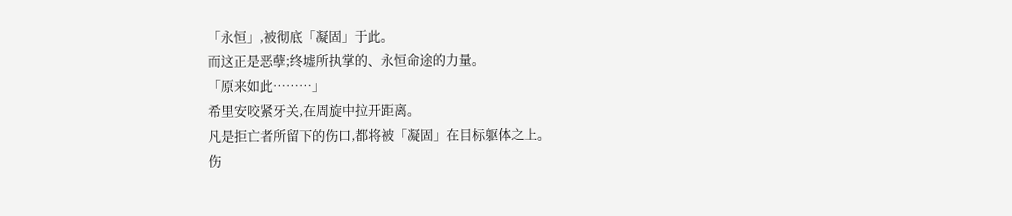「永恒」,被彻底「凝固」于此。
而这正是恶孽;终墟所执掌的、永恒命途的力量。
「原来如此………」
希里安咬紧牙关,在周旋中拉开距离。
凡是拒亡者所留下的伤口,都将被「凝固」在目标躯体之上。
伤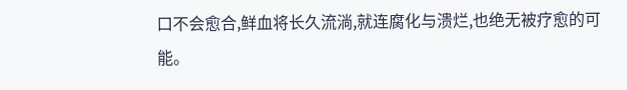口不会愈合,鲜血将长久流淌,就连腐化与溃烂,也绝无被疗愈的可能。